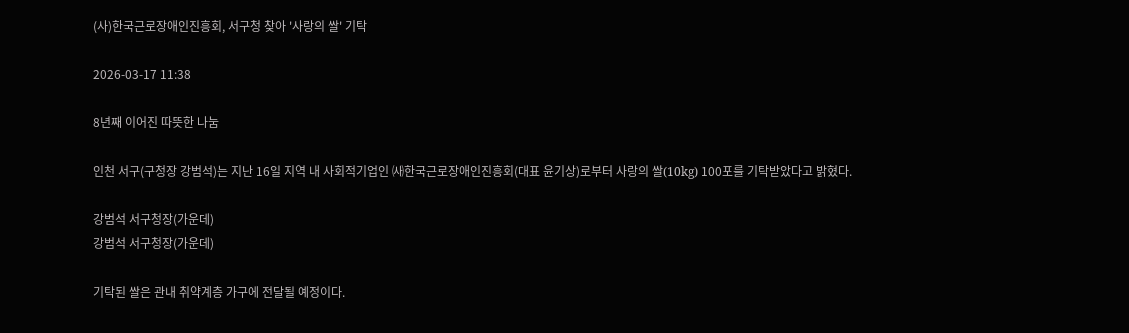(사)한국근로장애인진흥회, 서구청 찾아 '사랑의 쌀' 기탁

2026-03-17 11:38

8년째 이어진 따뜻한 나눔

인천 서구(구청장 강범석)는 지난 16일 지역 내 사회적기업인 ㈔한국근로장애인진흥회(대표 윤기상)로부터 사랑의 쌀(10kg) 100포를 기탁받았다고 밝혔다.

강범석 서구청장(가운데)
강범석 서구청장(가운데)

기탁된 쌀은 관내 취약계층 가구에 전달될 예정이다.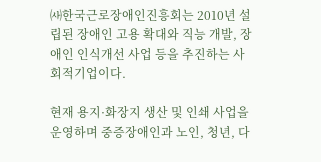㈔한국근로장애인진흥회는 2010년 설립된 장애인 고용 확대와 직능 개발, 장애인 인식개선 사업 등을 추진하는 사회적기업이다.

현재 용지·화장지 생산 및 인쇄 사업을 운영하며 중증장애인과 노인, 청년, 다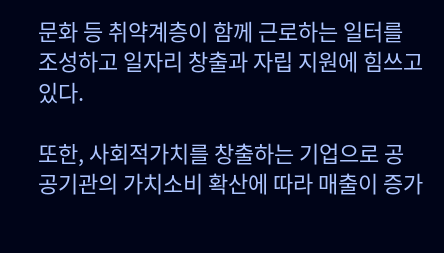문화 등 취약계층이 함께 근로하는 일터를 조성하고 일자리 창출과 자립 지원에 힘쓰고 있다.

또한, 사회적가치를 창출하는 기업으로 공공기관의 가치소비 확산에 따라 매출이 증가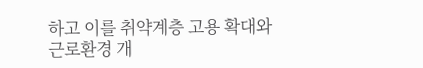하고 이를 취약계층 고용 확대와 근로환경 개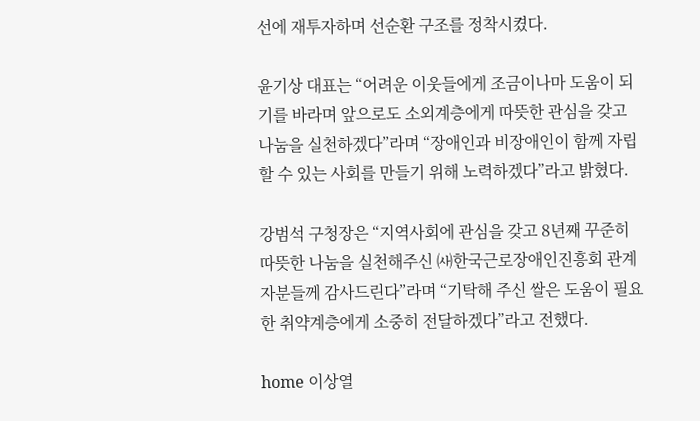선에 재투자하며 선순환 구조를 정착시켰다.

윤기상 대표는 “어려운 이웃들에게 조금이나마 도움이 되기를 바라며 앞으로도 소외계층에게 따뜻한 관심을 갖고 나눔을 실천하겠다”라며 “장애인과 비장애인이 함께 자립할 수 있는 사회를 만들기 위해 노력하겠다”라고 밝혔다.

강범석 구청장은 “지역사회에 관심을 갖고 8년째 꾸준히 따뜻한 나눔을 실천해주신 ㈔한국근로장애인진흥회 관계자분들께 감사드린다”라며 “기탁해 주신 쌀은 도움이 필요한 취약계층에게 소중히 전달하겠다”라고 전했다.

home 이상열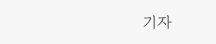기자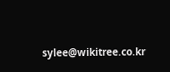sylee@wikitree.co.kr